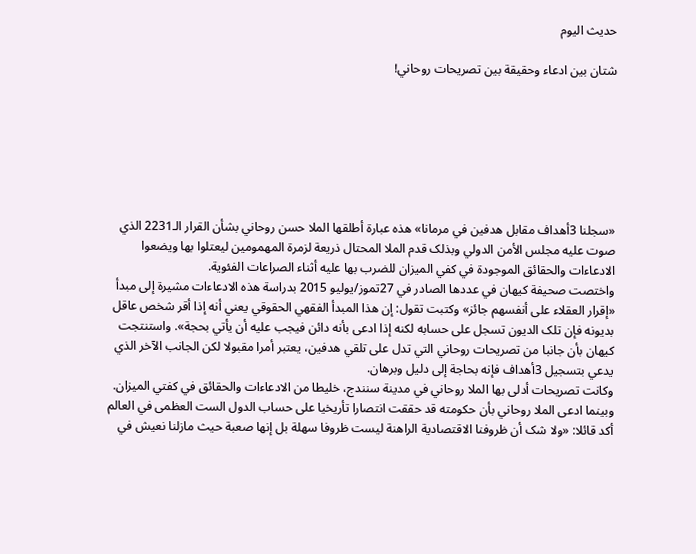حديث اليوم

شتان بين ادعاء وحقيقة بين تصريحات روحاني!







«سجلنا 3أهداف مقابل هدفين في مرمانا» هذه عبارة أطلقها الملا حسن روحاني بشأن القرار الـ2231 الذي صوت عليه مجلس الأمن الدولي وبذلک قدم الملا المحتال ذريعة لزمرة المهمومين ليعتلوا بها ويضعوا الادعاءات والحقائق الموجودة في کفي الميزان للضرب بها عليه أثناء الصراعات الفئوية.
واختصت صحيفة کيهان في عددها الصادر في 27تموز/يوليو 2015 بدراسة هذه الادعاءات مشيرة إلی مبدأ «إقرار العقلاء علی أنفسهم جائز» وکتبت تقول: إن هذا المبدأ الفقهي الحقوقي يعني أنه إذا أقر شخص عاقل بديونه فإن تلک الديون تسجل علی حسابه لکنه إذا ادعی بأنه دائن فيجب عليه أن يأتي بحجة». واستنتجت کيهان بأن جانبا من تصريحات روحاني التي تدل علی تلقي هدفين، يعتبر أمرا مقبولا لکن الجانب الآخر الذي يدعي بتسجيل 3أهداف فإنه بحاجة إلی دليل وبرهان.
وکانت تصريحات أدلی بها الملا روحاني في مدينة سنندج، خليطا من الادعاءات والحقائق في کفتي الميزان. وبينما ادعی الملا روحاني بأن حکومته قد حققت انتصارا تأريخيا علی حساب الدول الست العظمی في العالم  أکد قائلا: «ولا شک أن ظروفنا الاقتصادية الراهنة ليست ظروفا سهلة بل إنها صعبة حيث مازلنا نعيش في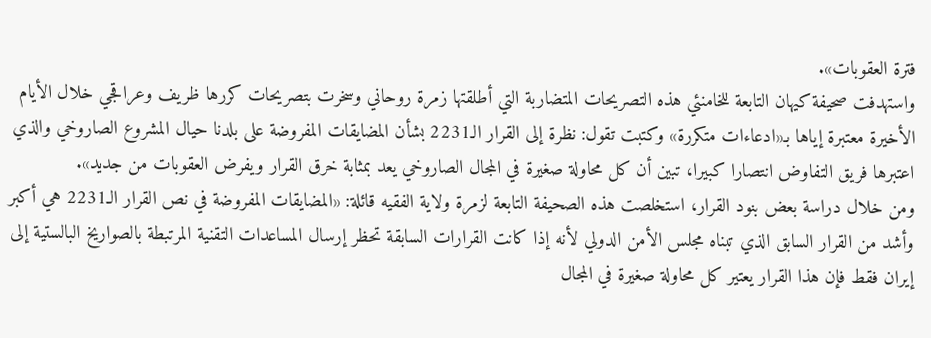فترة العقوبات».
واستهدفت صحيفة کيهان التابعة للخامنئي هذه التصريحات المتضاربة التي أطلقتها زمرة روحاني وسخرت بتصريحات کررها ظريف وعراقجي خلال الأيام الأخيرة معتبرة إياها بـ«ادعاءات متکررة» وکتبت تقول: نظرة إلی القرار الـ2231 بشأن المضايقات المفروضة علی بلدنا حيال المشروع الصاروخي والذي اعتبرها فريق التفاوض انتصارا کبيرا، تبين أن کل محاولة صغيرة في المجال الصاروخي يعد بمثابة خرق القرار ويفرض العقوبات من جديد».
ومن خلال دراسة بعض بنود القرار، استخلصت هذه الصحيفة التابعة لزمرة ولاية الفقيه قائلة: «المضايقات المفروضة في نص القرار الـ2231 هي أکبر وأشد من القرار السابق الذي تبناه مجلس الأمن الدولي لأنه إذا کانت القرارات السابقة تحظر إرسال المساعدات التقنية المرتبطة بالصواريخ البالستية إلی إيران فقط فإن هذا القرار يعتير کل محاولة صغيرة في المجال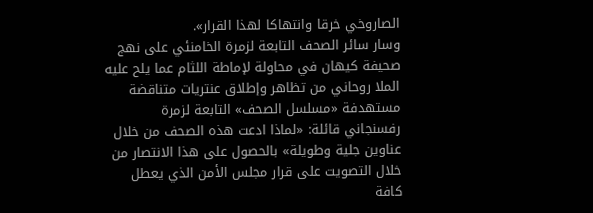الصاروخي خرقا وانتهاکا لهذا القرار».
وسار سائر الصحف التابعة لزمرة الخامنئي علی نهج صحيفة کيهان في محاولة لإماطة اللثام عما يلح عليه الملا روحاني من تظاهر وإطلاق عنتريات متناقضة مستهدفة «مسلسل الصحف» التابعة لزمرة رفسنجاني قائلة: «لماذا ادعت هذه الصحف من خلال عناوين جلية وطويلة» بالحصول علی هذا الانتصار من خلال التصويت علی قرار مجلس الأمن الذي يعطل کافة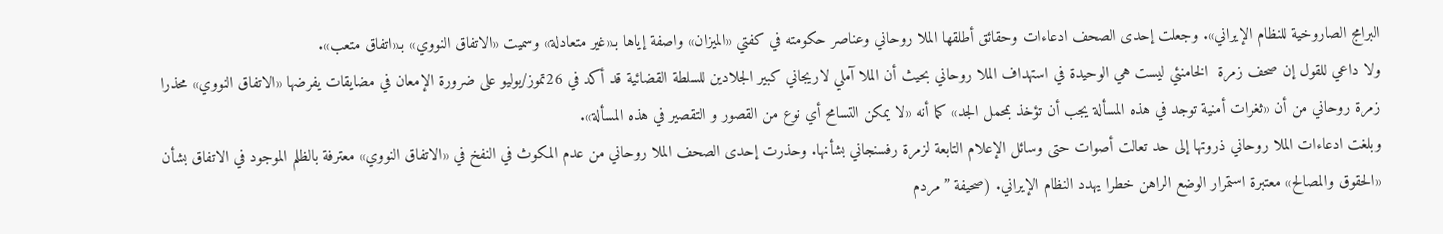البرامج الصاروخية للنظام الإيراني». وجعلت إحدی الصحف ادعاءات وحقائق أطلقها الملا روحاني وعناصر حکومته في کفتي «الميزان» واصفة إياها بـ«غير متعادلة» وسميت «الاتفاق النووي» بـ«اتفاق متعب».
ولا داعي للقول إن صحف زمرة  الخامنئي ليست هي الوحيدة في استهداف الملا روحاني بحيث أن الملا آملي لاريجاني کبير الجلادين للسلطة القضائية قد أکد في 26تموز/يوليو علی ضرورة الإمعان في مضايقات يفرضها «الاتفاق النووي» محذرا زمرة روحاني من أن «ثغرات أمنية توجد في هذه المسألة يجب أن تؤخذ بمحمل الجد» کما أنه «لا يمکن التسامح أي نوع من القصور و التقصير في هذه المسألة».
وبلغت ادعاءات الملا روحاني ذروتها إلی حد تعالت أصوات حتی وسائل الإعلام التابعة لزمرة رفسنجاني بشأنها. وحذرت إحدی الصحف الملا روحاني من عدم المکوث في النفخ في «الاتفاق النووي» معترفة بالظلم الموجود في الاتفاق بشأن «الحقوق والمصالح» معتبرة استمرار الوضع الراهن خطرا يهدد النظام الإيراني. (صحيفة ”مردم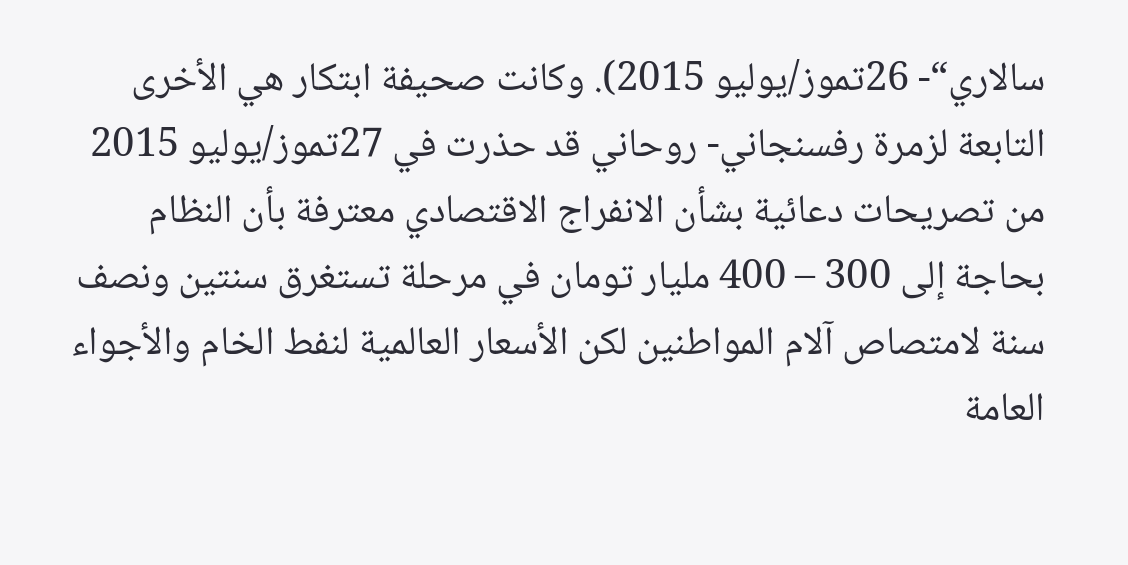سالاري“- 26تموز/يوليو 2015). وکانت صحيفة ابتکار هي الأخری التابعة لزمرة رفسنجاني- روحاني قد حذرت في 27تموز/يوليو 2015 من تصريحات دعائية بشأن الانفراج الاقتصادي معترفة بأن النظام بحاجة إلی 300 – 400 مليار تومان في مرحلة تستغرق سنتين ونصف سنة لامتصاص آلام المواطنين لکن الأسعار العالمية لنفط الخام والأجواء العامة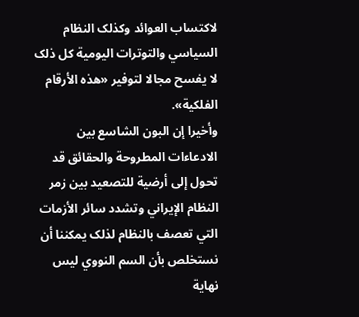لاکتساب العوائد وکذلک النظام السياسي والتوترات اليومية کل ذلک لا يفسح مجالا لتوفير «هذه الأرقام الفلکية».
وأخيرا إن البون الشاسع بين الادعاءات المطروحة والحقائق قد تحول إلی أرضية للتصعيد بين زمر النظام الإيراني وتشدد سائر الأزمات التي تعصف بالنظام لذلک يمکننا أن نستخلص بأن السم النووي ليس نهاية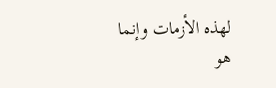لهذه الأزمات وإنما هو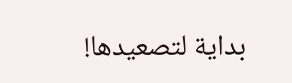بداية لتصعيدها!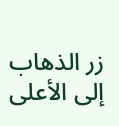زر الذهاب إلى الأعلى